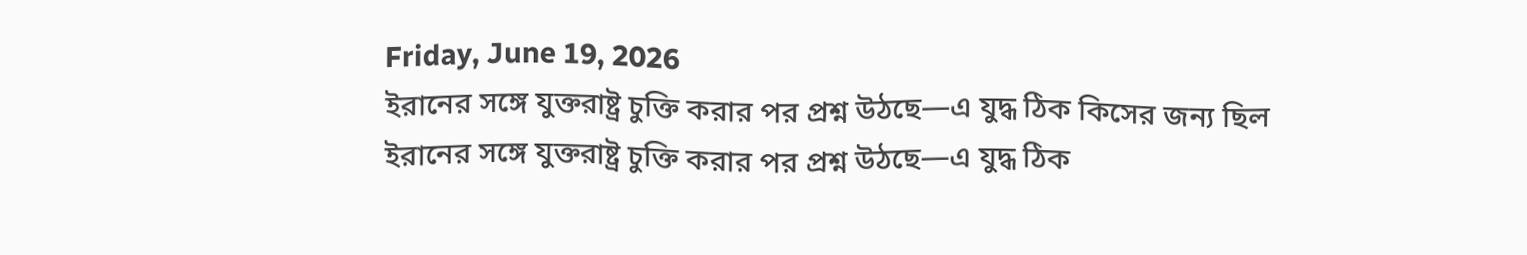Friday, June 19, 2026
ইরানের সঙ্গে যুক্তরাষ্ট্র চুক্তি করার পর প্রশ্ন উঠছে—এ যুদ্ধ ঠিক কিসের জন্য ছিল
ইরানের সঙ্গে যুক্তরাষ্ট্র চুক্তি করার পর প্রশ্ন উঠছে—এ যুদ্ধ ঠিক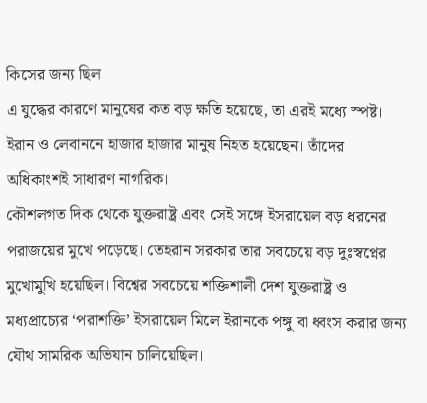কিসের জন্য ছিল
এ যুদ্ধের কারণে মানুষের কত বড় ক্ষতি হয়েছে, তা এরই মধ্যে স্পষ্ট। ইরান ও লেবাননে হাজার হাজার মানুষ নিহত হয়েছেন। তাঁদের অধিকাংশই সাধারণ নাগরিক।
কৌশলগত দিক থেকে যুক্তরাষ্ট্র এবং সেই সঙ্গে ইসরায়েল বড় ধরনের পরাজয়ের মুখে পড়েছে। তেহরান সরকার তার সবচেয়ে বড় দুঃস্বপ্নের মুখোমুখি হয়েছিল। বিশ্বের সবচেয়ে শক্তিশালী দেশ যুক্তরাষ্ট্র ও মধ্যপ্রাচ্যের ‘পরাশক্তি’ ইসরায়েল মিলে ইরানকে পঙ্গু বা ধ্বংস করার জন্য যৌথ সামরিক অভিযান চালিয়েছিল।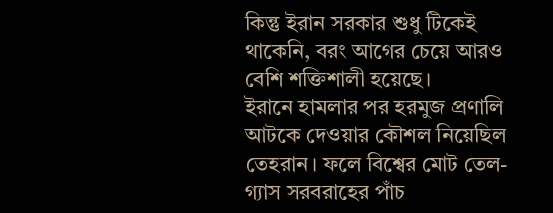কিন্তু ইরান সরকার শুধু টিকেই থাকেনি, বরং আগের চেয়ে আরও বেশি শক্তিশালী হয়েছে।
ইরানে হামলার পর হরমুজ প্রণালি আটকে দেওয়ার কৌশল নিয়েছিল তেহরান। ফলে বিশ্বের মোট তেল-গ্যাস সরবরাহের পাঁচ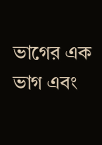ভাগের এক ভাগ এবং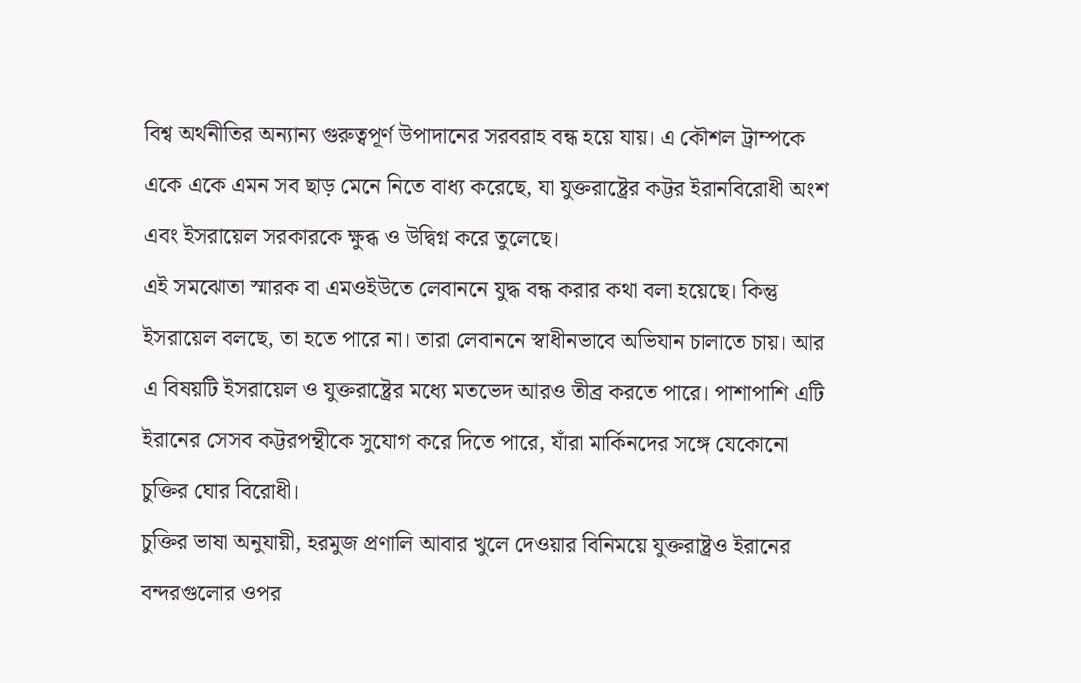বিশ্ব অর্থনীতির অন্যান্য গুরুত্বপূর্ণ উপাদানের সরবরাহ বন্ধ হয়ে যায়। এ কৌশল ট্রাম্পকে একে একে এমন সব ছাড় মেনে নিতে বাধ্য করেছে, যা যুক্তরাষ্ট্রের কট্টর ইরানবিরোধী অংশ এবং ইসরায়েল সরকারকে ক্ষুব্ধ ও উদ্বিগ্ন করে তুলেছে।
এই সমঝোতা স্মারক বা এমওইউতে লেবাননে যুদ্ধ বন্ধ করার কথা বলা হয়েছে। কিন্তু ইসরায়েল বলছে, তা হতে পারে না। তারা লেবাননে স্বাধীনভাবে অভিযান চালাতে চায়। আর এ বিষয়টি ইসরায়েল ও যুক্তরাষ্ট্রের মধ্যে মতভেদ আরও তীব্র করতে পারে। পাশাপাশি এটি ইরানের সেসব কট্টরপন্থীকে সুযোগ করে দিতে পারে, যাঁরা মার্কিনদের সঙ্গে যেকোনো চুক্তির ঘোর বিরোধী।
চুক্তির ভাষা অনুযায়ী, হরমুজ প্রণালি আবার খুলে দেওয়ার বিনিময়ে যুক্তরাষ্ট্রও ইরানের বন্দরগুলোর ওপর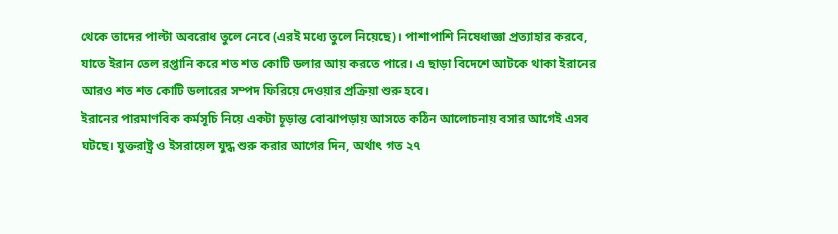থেকে তাদের পাল্টা অবরোধ তুলে নেবে (এরই মধ্যে তুলে নিয়েছে)। পাশাপাশি নিষেধাজ্ঞা প্রত্যাহার করবে, যাতে ইরান তেল রপ্তানি করে শত শত কোটি ডলার আয় করতে পারে। এ ছাড়া বিদেশে আটকে থাকা ইরানের আরও শত শত কোটি ডলারের সম্পদ ফিরিয়ে দেওয়ার প্রক্রিয়া শুরু হবে।
ইরানের পারমাণবিক কর্মসূচি নিয়ে একটা চূড়ান্ত বোঝাপড়ায় আসতে কঠিন আলোচনায় বসার আগেই এসব ঘটছে। যুক্তরাষ্ট্র ও ইসরায়েল যুদ্ধ শুরু করার আগের দিন, অর্থাৎ গত ২৭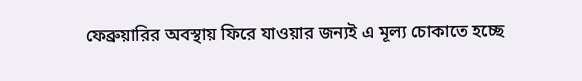ফেব্রুয়ারির অবস্থায় ফিরে যাওয়ার জন্যই এ মূল্য চোকাতে হচ্ছে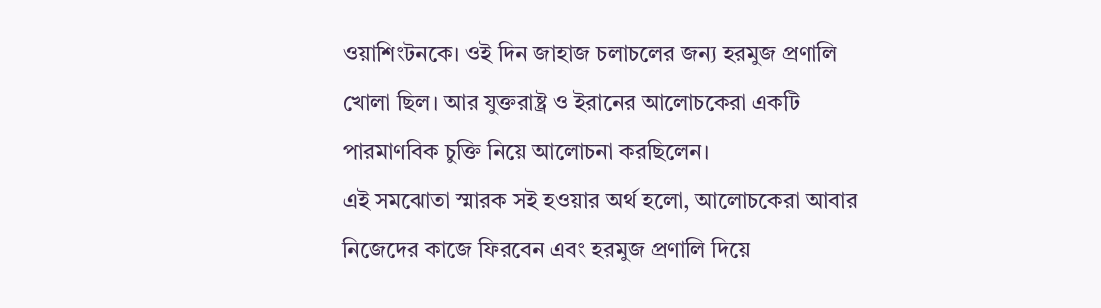ওয়াশিংটনকে। ওই দিন জাহাজ চলাচলের জন্য হরমুজ প্রণালি খোলা ছিল। আর যুক্তরাষ্ট্র ও ইরানের আলোচকেরা একটি পারমাণবিক চুক্তি নিয়ে আলোচনা করছিলেন।
এই সমঝোতা স্মারক সই হওয়ার অর্থ হলো, আলোচকেরা আবার নিজেদের কাজে ফিরবেন এবং হরমুজ প্রণালি দিয়ে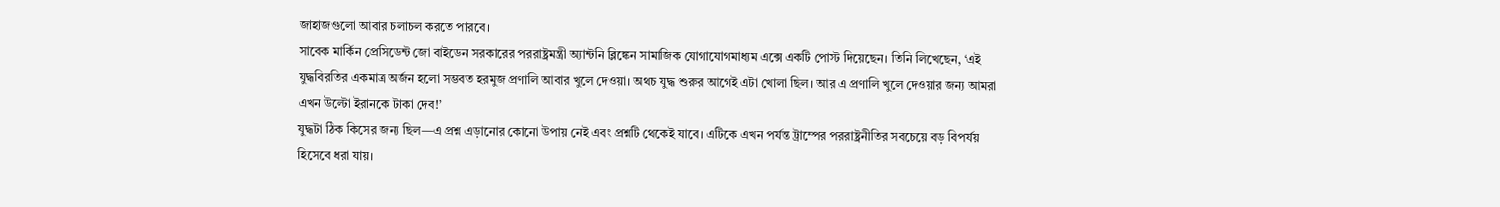জাহাজগুলো আবার চলাচল করতে পারবে।
সাবেক মার্কিন প্রেসিডেন্ট জো বাইডেন সরকারের পররাষ্ট্রমন্ত্রী অ্যান্টনি ব্লিঙ্কেন সামাজিক যোগাযোগমাধ্যম এক্সে একটি পোস্ট দিয়েছেন। তিনি লিখেছেন, ‘এই যুদ্ধবিরতির একমাত্র অর্জন হলো সম্ভবত হরমুজ প্রণালি আবার খুলে দেওয়া। অথচ যুদ্ধ শুরুর আগেই এটা খোলা ছিল। আর এ প্রণালি খুলে দেওয়ার জন্য আমরা এখন উল্টো ইরানকে টাকা দেব!’
যুদ্ধটা ঠিক কিসের জন্য ছিল—এ প্রশ্ন এড়ানোর কোনো উপায় নেই এবং প্রশ্নটি থেকেই যাবে। এটিকে এখন পর্যন্ত ট্রাম্পের পররাষ্ট্রনীতির সবচেয়ে বড় বিপর্যয় হিসেবে ধরা যায়।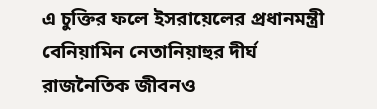এ চুক্তির ফলে ইসরায়েলের প্রধানমন্ত্রী বেনিয়ামিন নেতানিয়াহুর দীর্ঘ রাজনৈতিক জীবনও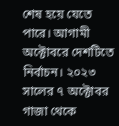শেষ হয়ে যেতে পারে। আগামী অক্টোবরে দেশটিতে নির্বাচন। ২০২৩ সালের ৭ অক্টোবর গাজা থেকে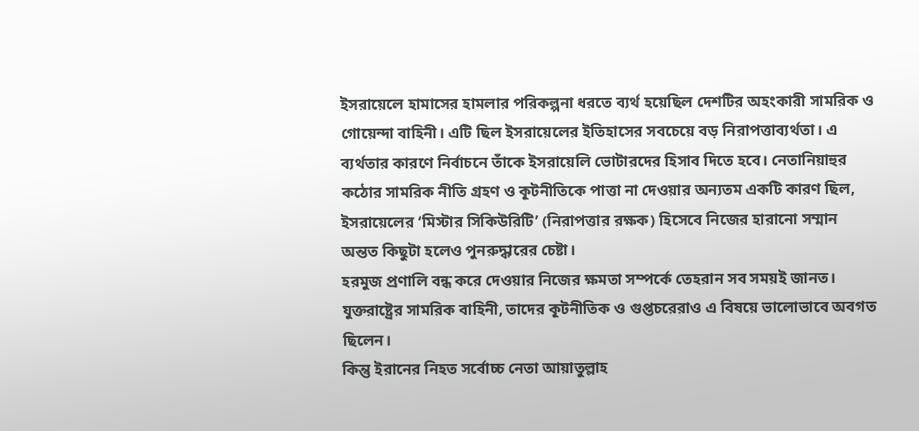ইসরায়েলে হামাসের হামলার পরিকল্পনা ধরতে ব্যর্থ হয়েছিল দেশটির অহংকারী সামরিক ও গোয়েন্দা বাহিনী। এটি ছিল ইসরায়েলের ইতিহাসের সবচেয়ে বড় নিরাপত্তাব্যর্থতা। এ ব্যর্থতার কারণে নির্বাচনে তাঁকে ইসরায়েলি ভোটারদের হিসাব দিতে হবে। নেতানিয়াহুর কঠোর সামরিক নীতি গ্রহণ ও কূটনীতিকে পাত্তা না দেওয়ার অন্যতম একটি কারণ ছিল, ইসরায়েলের ‘মিস্টার সিকিউরিটি’ (নিরাপত্তার রক্ষক) হিসেবে নিজের হারানো সম্মান অন্তত কিছুটা হলেও পুনরুদ্ধারের চেষ্টা।
হরমুজ প্রণালি বন্ধ করে দেওয়ার নিজের ক্ষমতা সম্পর্কে তেহরান সব সময়ই জানত। যুক্তরাষ্ট্রের সামরিক বাহিনী, তাদের কূটনীতিক ও গুপ্তচরেরাও এ বিষয়ে ভালোভাবে অবগত ছিলেন।
কিন্তু ইরানের নিহত সর্বোচ্চ নেতা আয়াতুল্লাহ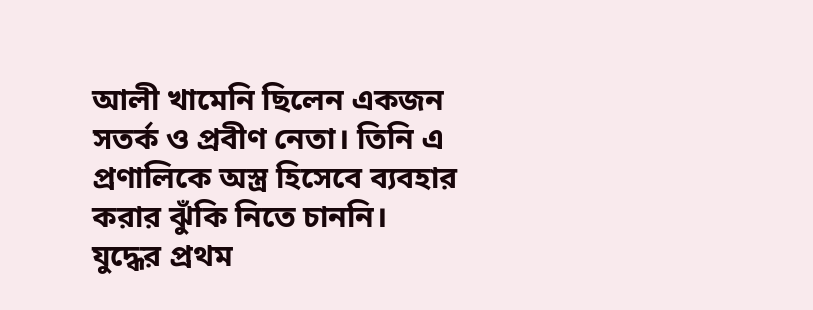আলী খামেনি ছিলেন একজন সতর্ক ও প্রবীণ নেতা। তিনি এ প্রণালিকে অস্ত্র হিসেবে ব্যবহার করার ঝুঁকি নিতে চাননি।
যুদ্ধের প্রথম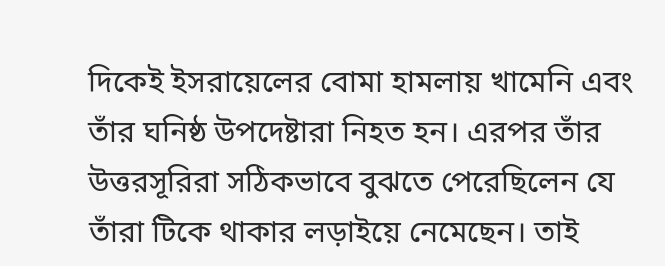দিকেই ইসরায়েলের বোমা হামলায় খামেনি এবং তাঁর ঘনিষ্ঠ উপদেষ্টারা নিহত হন। এরপর তাঁর উত্তরসূরিরা সঠিকভাবে বুঝতে পেরেছিলেন যে তাঁরা টিকে থাকার লড়াইয়ে নেমেছেন। তাই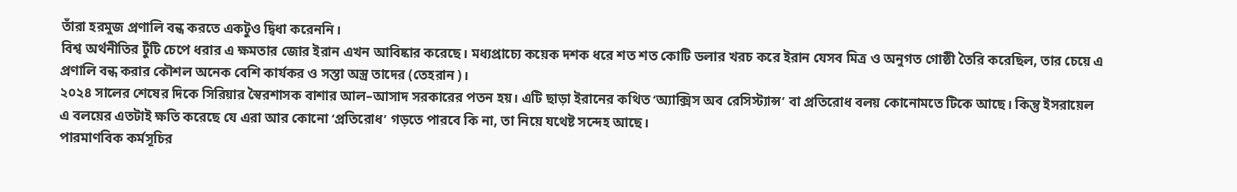তাঁরা হরমুজ প্রণালি বন্ধ করতে একটুও দ্বিধা করেননি।
বিশ্ব অর্থনীতির টুঁটি চেপে ধরার এ ক্ষমতার জোর ইরান এখন আবিষ্কার করেছে। মধ্যপ্রাচ্যে কয়েক দশক ধরে শত শত কোটি ডলার খরচ করে ইরান যেসব মিত্র ও অনুগত গোষ্ঠী তৈরি করেছিল, তার চেয়ে এ প্রণালি বন্ধ করার কৌশল অনেক বেশি কার্যকর ও সস্তা অস্ত্র তাদের (তেহরান)।
২০২৪ সালের শেষের দিকে সিরিয়ার স্বৈরশাসক বাশার আল–আসাদ সরকারের পতন হয়। এটি ছাড়া ইরানের কথিত ‘অ্যাক্সিস অব রেসিস্ট্যান্স’ বা প্রতিরোধ বলয় কোনোমতে টিকে আছে। কিন্তু ইসরায়েল এ বলয়ের এতটাই ক্ষতি করেছে যে এরা আর কোনো ‘প্রতিরোধ’ গড়তে পারবে কি না, তা নিয়ে যথেষ্ট সন্দেহ আছে।
পারমাণবিক কর্মসূচির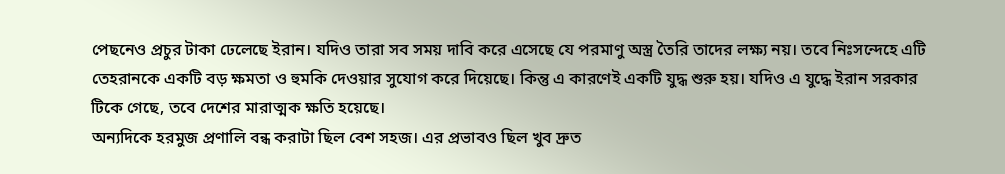পেছনেও প্রচুর টাকা ঢেলেছে ইরান। যদিও তারা সব সময় দাবি করে এসেছে যে পরমাণু অস্ত্র তৈরি তাদের লক্ষ্য নয়। তবে নিঃসন্দেহে এটি তেহরানকে একটি বড় ক্ষমতা ও হুমকি দেওয়ার সুযোগ করে দিয়েছে। কিন্তু এ কারণেই একটি যুদ্ধ শুরু হয়। যদিও এ যুদ্ধে ইরান সরকার টিকে গেছে, তবে দেশের মারাত্মক ক্ষতি হয়েছে।
অন্যদিকে হরমুজ প্রণালি বন্ধ করাটা ছিল বেশ সহজ। এর প্রভাবও ছিল খুব দ্রুত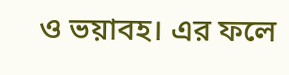ও ভয়াবহ। এর ফলে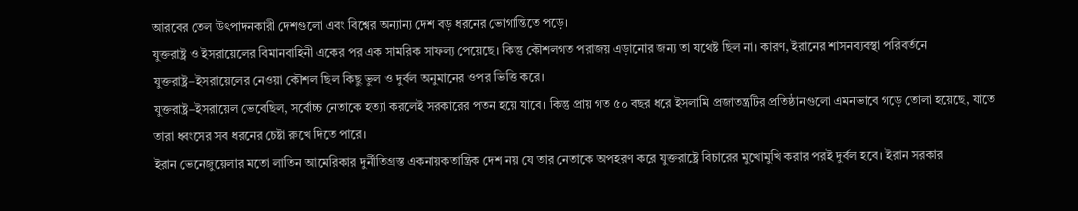আরবের তেল উৎপাদনকারী দেশগুলো এবং বিশ্বের অন্যান্য দেশ বড় ধরনের ভোগান্তিতে পড়ে।
যুক্তরাষ্ট্র ও ইসরায়েলের বিমানবাহিনী একের পর এক সামরিক সাফল্য পেয়েছে। কিন্তু কৌশলগত পরাজয় এড়ানোর জন্য তা যথেষ্ট ছিল না। কারণ, ইরানের শাসনব্যবস্থা পরিবর্তনে যুক্তরাষ্ট্র–ইসরায়েলের নেওয়া কৌশল ছিল কিছু ভুল ও দুর্বল অনুমানের ওপর ভিত্তি করে।
যুক্তরাষ্ট্র–ইসরায়েল ভেবেছিল, সর্বোচ্চ নেতাকে হত্যা করলেই সরকারের পতন হয়ে যাবে। কিন্তু প্রায় গত ৫০ বছর ধরে ইসলামি প্রজাতন্ত্রটির প্রতিষ্ঠানগুলো এমনভাবে গড়ে তোলা হয়েছে, যাতে তারা ধ্বংসের সব ধরনের চেষ্টা রুখে দিতে পারে।
ইরান ভেনেজুয়েলার মতো লাতিন আমেরিকার দুর্নীতিগ্রস্ত একনায়কতান্ত্রিক দেশ নয় যে তার নেতাকে অপহরণ করে যুক্তরাষ্ট্রে বিচারের মুখোমুখি করার পরই দুর্বল হবে। ইরান সরকার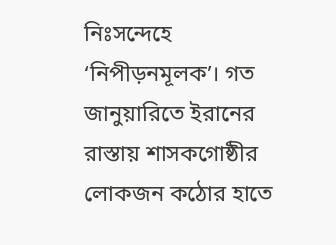নিঃসন্দেহে ‘নিপীড়নমূলক’। গত জানুয়ারিতে ইরানের রাস্তায় শাসকগোষ্ঠীর লোকজন কঠোর হাতে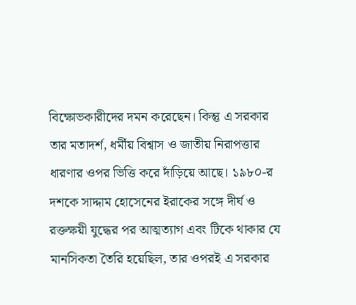বিক্ষোভকারীদের দমন করেছেন। কিন্তু এ সরকার তার মতাদর্শ, ধর্মীয় বিশ্বাস ও জাতীয় নিরাপত্তার ধারণার ওপর ভিত্তি করে দাঁড়িয়ে আছে। ১৯৮০-র দশকে সাদ্দাম হোসেনের ইরাকের সঙ্গে দীর্ঘ ও রক্তক্ষয়ী যুদ্ধের পর আত্মত্যাগ এবং টিকে থাকার যে মানসিকতা তৈরি হয়েছিল, তার ওপরই এ সরকার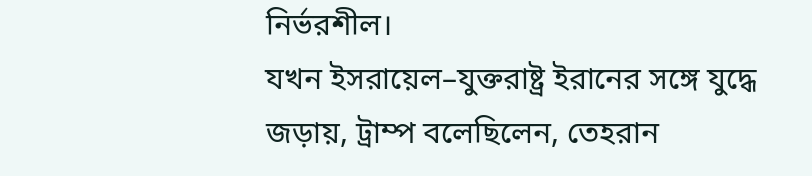নির্ভরশীল।
যখন ইসরায়েল–যুক্তরাষ্ট্র ইরানের সঙ্গে যুদ্ধে জড়ায়, ট্রাম্প বলেছিলেন, তেহরান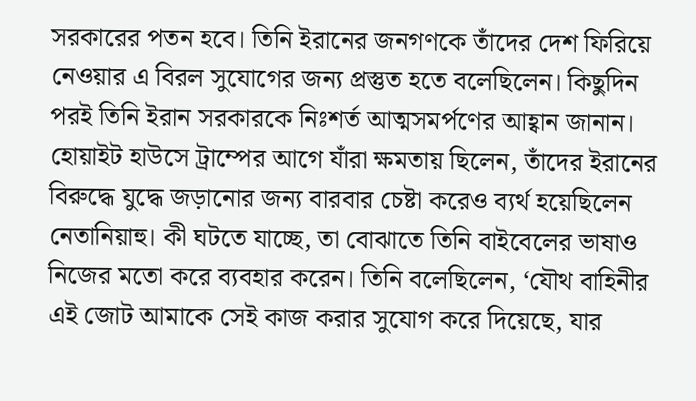সরকারের পতন হবে। তিনি ইরানের জনগণকে তাঁদের দেশ ফিরিয়ে নেওয়ার এ বিরল সুযোগের জন্য প্রস্তুত হতে বলেছিলেন। কিছুদিন পরই তিনি ইরান সরকারকে নিঃশর্ত আত্মসমর্পণের আহ্বান জানান।
হোয়াইট হাউসে ট্রাম্পের আগে যাঁরা ক্ষমতায় ছিলেন, তাঁদের ইরানের বিরুদ্ধে যুদ্ধে জড়ানোর জন্য বারবার চেষ্টা করেও ব্যর্থ হয়েছিলেন নেতানিয়াহু। কী ঘটতে যাচ্ছে, তা বোঝাতে তিনি বাইবেলের ভাষাও নিজের মতো করে ব্যবহার করেন। তিনি বলেছিলেন, ‘যৌথ বাহিনীর এই জোট আমাকে সেই কাজ করার সুযোগ করে দিয়েছে, যার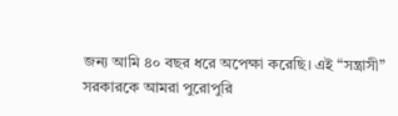জন্য আমি ৪০ বছর ধরে অপেক্ষা করেছি। এই “সন্ত্রাসী” সরকারকে আমরা পুরোপুরি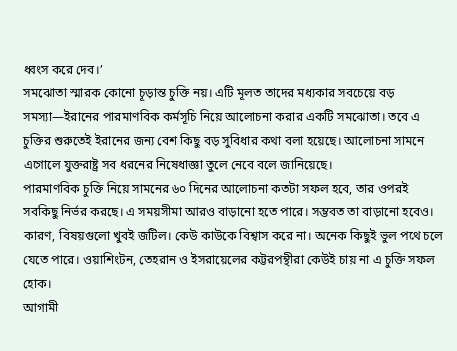ধ্বংস করে দেব।’
সমঝোতা স্মারক কোনো চূড়ান্ত চুক্তি নয়। এটি মূলত তাদের মধ্যকার সবচেয়ে বড় সমস্যা—ইরানের পারমাণবিক কর্মসূচি নিয়ে আলোচনা করার একটি সমঝোতা। তবে এ চুক্তির শুরুতেই ইরানের জন্য বেশ কিছু বড় সুবিধার কথা বলা হয়েছে। আলোচনা সামনে এগোলে যুক্তরাষ্ট্র সব ধরনের নিষেধাজ্ঞা তুলে নেবে বলে জানিয়েছে।
পারমাণবিক চুক্তি নিয়ে সামনের ৬০ দিনের আলোচনা কতটা সফল হবে, তার ওপরই সবকিছু নির্ভর করছে। এ সময়সীমা আরও বাড়ানো হতে পারে। সম্ভবত তা বাড়ানো হবেও। কারণ, বিষয়গুলো খুবই জটিল। কেউ কাউকে বিশ্বাস করে না। অনেক কিছুই ভুল পথে চলে যেতে পারে। ওয়াশিংটন, তেহরান ও ইসরায়েলের কট্টরপন্থীরা কেউই চায় না এ চুক্তি সফল হোক।
আগামী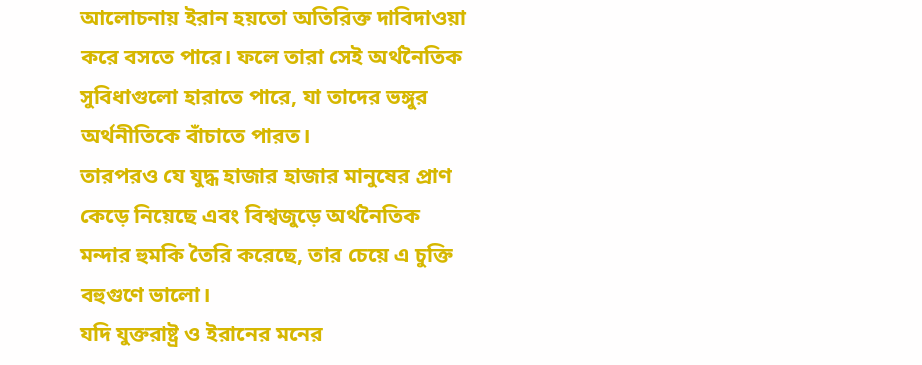আলোচনায় ইরান হয়তো অতিরিক্ত দাবিদাওয়া করে বসতে পারে। ফলে তারা সেই অর্থনৈতিক সুবিধাগুলো হারাতে পারে, যা তাদের ভঙ্গুর অর্থনীতিকে বাঁচাতে পারত।
তারপরও যে যুদ্ধ হাজার হাজার মানুষের প্রাণ কেড়ে নিয়েছে এবং বিশ্বজুড়ে অর্থনৈতিক মন্দার হুমকি তৈরি করেছে, তার চেয়ে এ চুক্তি বহুগুণে ভালো।
যদি যুক্তরাষ্ট্র ও ইরানের মনের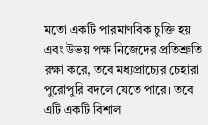মতো একটি পারমাণবিক চুক্তি হয় এবং উভয় পক্ষ নিজেদের প্রতিশ্রুতি রক্ষা করে, তবে মধ্যপ্রাচ্যের চেহারা পুরোপুরি বদলে যেতে পারে। তবে এটি একটি বিশাল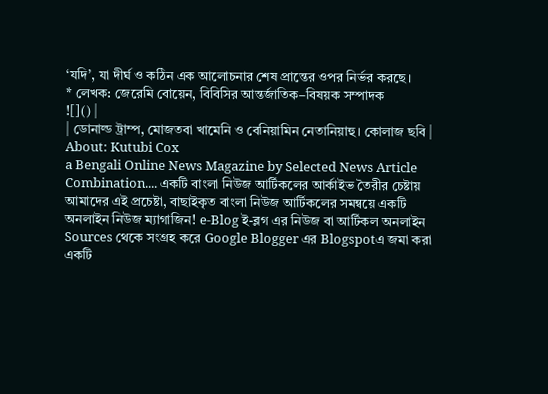‘যদি’, যা দীর্ঘ ও কঠিন এক আলোচনার শেষ প্রান্তের ওপর নির্ভর করছে।
* লেখক: জেরেমি বোয়েন, বিবিসির আন্তর্জাতিক–বিষয়ক সম্পাদক
![]() |
| ডোনাল্ড ট্রাম্প, মোজতবা খামেনি ও বেনিয়ামিন নেতানিয়াহু। কোলাজ ছবি |
About: Kutubi Cox
a Bengali Online News Magazine by Selected News Article Combination.... একটি বাংলা নিউজ আর্টিকলের আর্কাইভ তৈরীর চেষ্টায় আমাদের এই প্রচেষ্টা, বাছাইকৃত বাংলা নিউজ আর্টিকলের সমন্বয়ে একটি অনলাইন নিউজ ম্যাগাজিন! e-Blog ই-ব্লগ এর নিউজ বা আর্টিকল অনলাইন Sources থেকে সংগ্রহ করে Google Blogger এর Blogspotএ জমা করা একটি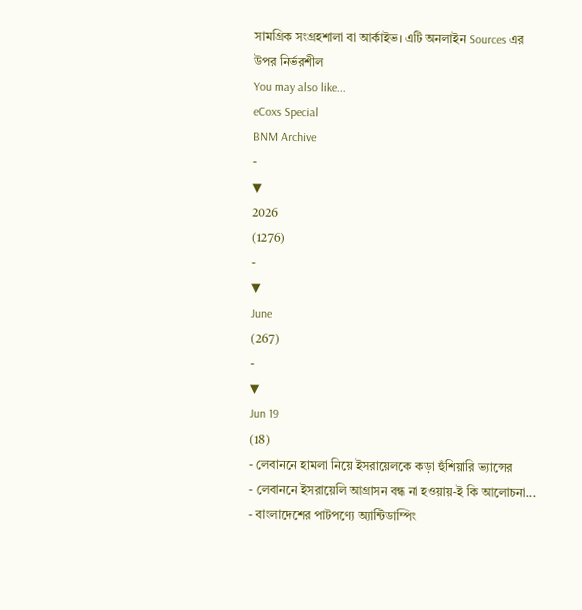সামগ্রিক সংগ্রহশালা বা আর্কাইভ। এটি অনলাইন Sources এর উপর নির্ভরশীল
You may also like...
eCoxs Special
BNM Archive
-
▼
2026
(1276)
-
▼
June
(267)
-
▼
Jun 19
(18)
- লেবাননে হামলা নিয়ে ইসরায়েলকে কড়া হুঁশিয়ারি ভ্যান্সের
- লেবাননে ইসরায়েলি আগ্রাসন বন্ধ না হওয়ায়-ই কি আলোচনা...
- বাংলাদেশের পাটপণ্যে অ্যান্টিডাম্পিং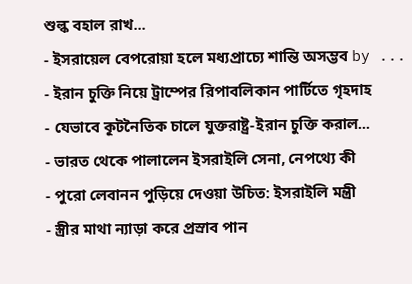শুল্ক বহাল রাখ...
- ইসরায়েল বেপরোয়া হলে মধ্যপ্রাচ্যে শান্তি অসম্ভব by ...
- ইরান চুক্তি নিয়ে ট্রাম্পের রিপাবলিকান পার্টিতে গৃহদাহ
- যেভাবে কূটনৈতিক চালে যুক্তরাষ্ট্র-ইরান চুক্তি করাল...
- ভারত থেকে পালালেন ইসরাইলি সেনা, নেপথ্যে কী
- পুরো লেবানন পুড়িয়ে দেওয়া উচিত: ইসরাইলি মন্ত্রী
- স্ত্রীর মাথা ন্যাড়া করে প্রস্রাব পান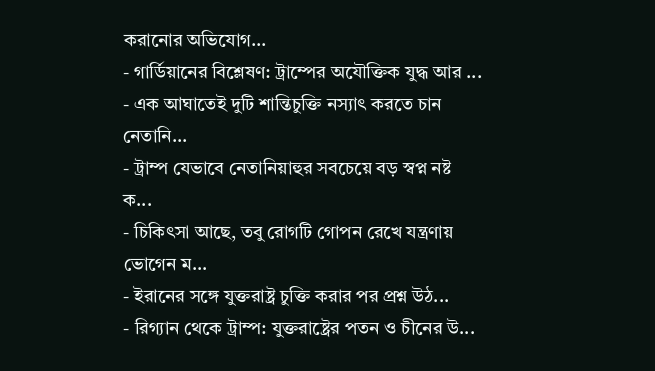করানোর অভিযোগ...
- গার্ডিয়ানের বিশ্লেষণ: ট্রাম্পের অযৌক্তিক যুদ্ধ আর ...
- এক আঘাতেই দুটি শান্তিচুক্তি নস্যাৎ করতে চান নেতানি...
- ট্রাম্প যেভাবে নেতানিয়াহুর সবচেয়ে বড় স্বপ্ন নষ্ট ক...
- চিকিৎসা আছে, তবু রোগটি গোপন রেখে যন্ত্রণায় ভোগেন ম...
- ইরানের সঙ্গে যুক্তরাষ্ট্র চুক্তি করার পর প্রশ্ন উঠ...
- রিগ্যান থেকে ট্রাম্প: যুক্তরাষ্ট্রের পতন ও চীনের উ...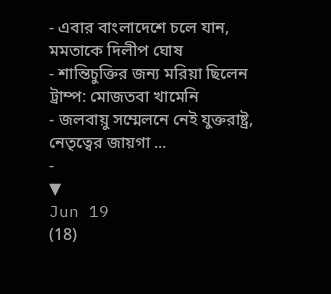- এবার বাংলাদেশে চলে যান, মমতাকে দিলীপ ঘোষ
- শান্তিচুক্তির জন্য মরিয়া ছিলেন ট্রাম্প: মোজতবা খামেনি
- জলবায়ু সম্মেলনে নেই যুক্তরাষ্ট্র, নেতৃত্বের জায়গা ...
-
▼
Jun 19
(18)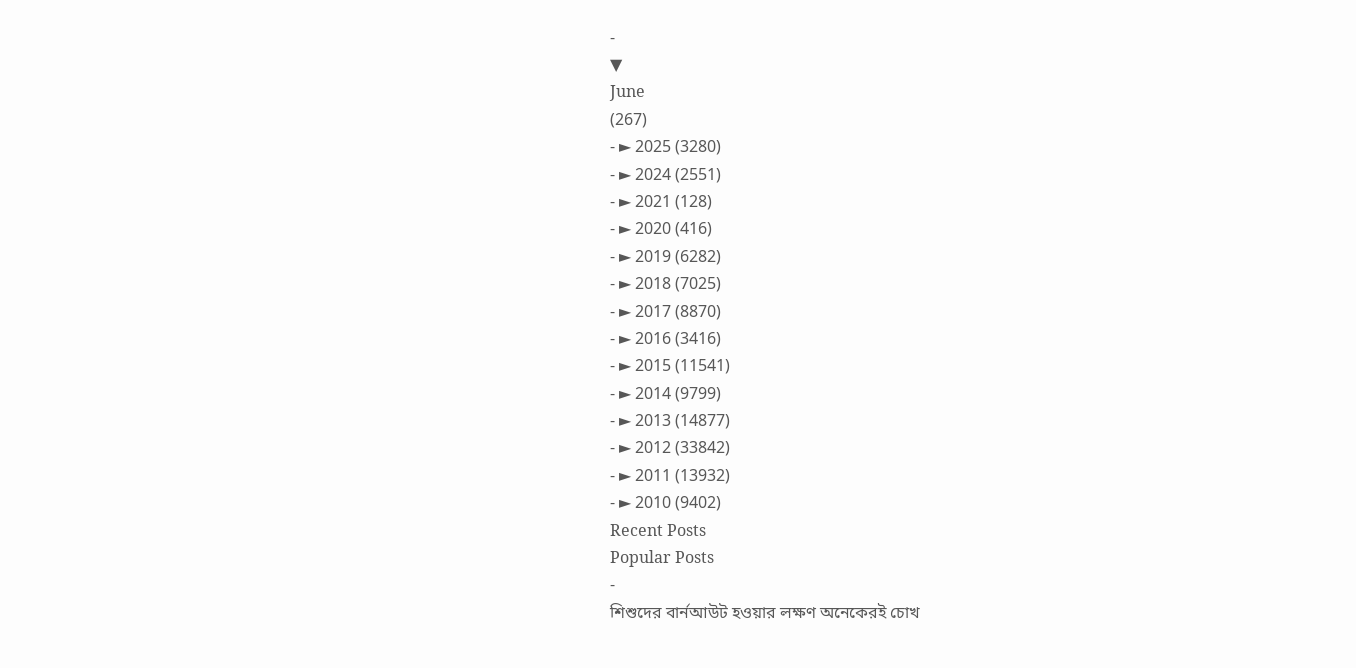-
▼
June
(267)
- ► 2025 (3280)
- ► 2024 (2551)
- ► 2021 (128)
- ► 2020 (416)
- ► 2019 (6282)
- ► 2018 (7025)
- ► 2017 (8870)
- ► 2016 (3416)
- ► 2015 (11541)
- ► 2014 (9799)
- ► 2013 (14877)
- ► 2012 (33842)
- ► 2011 (13932)
- ► 2010 (9402)
Recent Posts
Popular Posts
-
শিশুদের বার্নআউট হওয়ার লক্ষণ অনেকেরই চোখ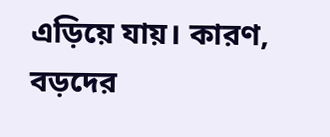এড়িয়ে যায়। কারণ, বড়দের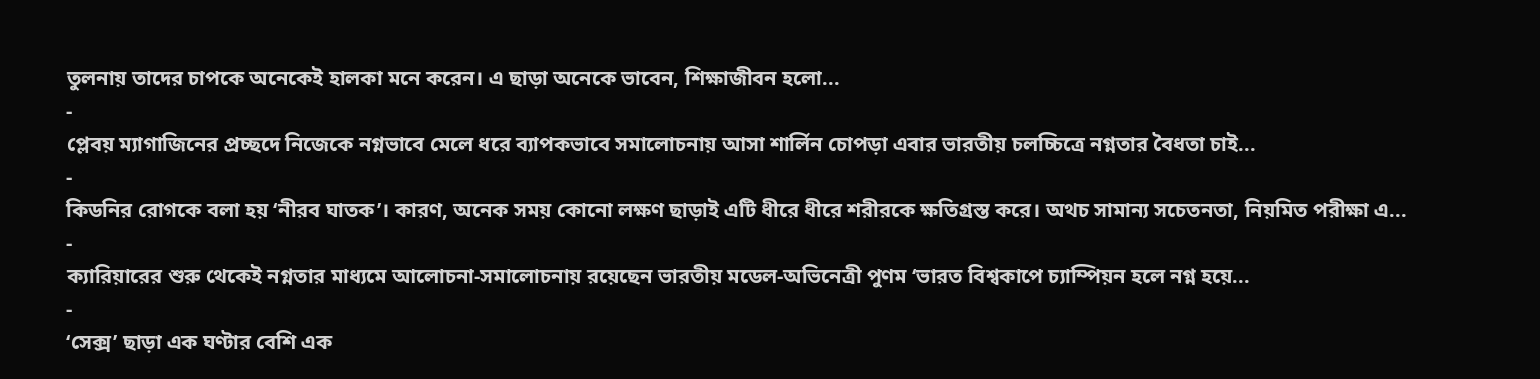তুলনায় তাদের চাপকে অনেকেই হালকা মনে করেন। এ ছাড়া অনেকে ভাবেন, শিক্ষাজীবন হলো...
-
প্লেবয় ম্যাগাজিনের প্রচ্ছদে নিজেকে নগ্নভাবে মেলে ধরে ব্যাপকভাবে সমালোচনায় আসা শার্লিন চোপড়া এবার ভারতীয় চলচ্চিত্রে নগ্নতার বৈধতা চাই...
-
কিডনির রোগকে বলা হয় ‘নীরব ঘাতক’। কারণ, অনেক সময় কোনো লক্ষণ ছাড়াই এটি ধীরে ধীরে শরীরকে ক্ষতিগ্রস্ত করে। অথচ সামান্য সচেতনতা, নিয়মিত পরীক্ষা এ...
-
ক্যারিয়ারের শুরু থেকেই নগ্নতার মাধ্যমে আলোচনা-সমালোচনায় রয়েছেন ভারতীয় মডেল-অভিনেত্রী পুণম ‘ভারত বিশ্বকাপে চ্যাম্পিয়ন হলে নগ্ন হয়ে...
-
‘সেক্স’ ছাড়া এক ঘণ্টার বেশি এক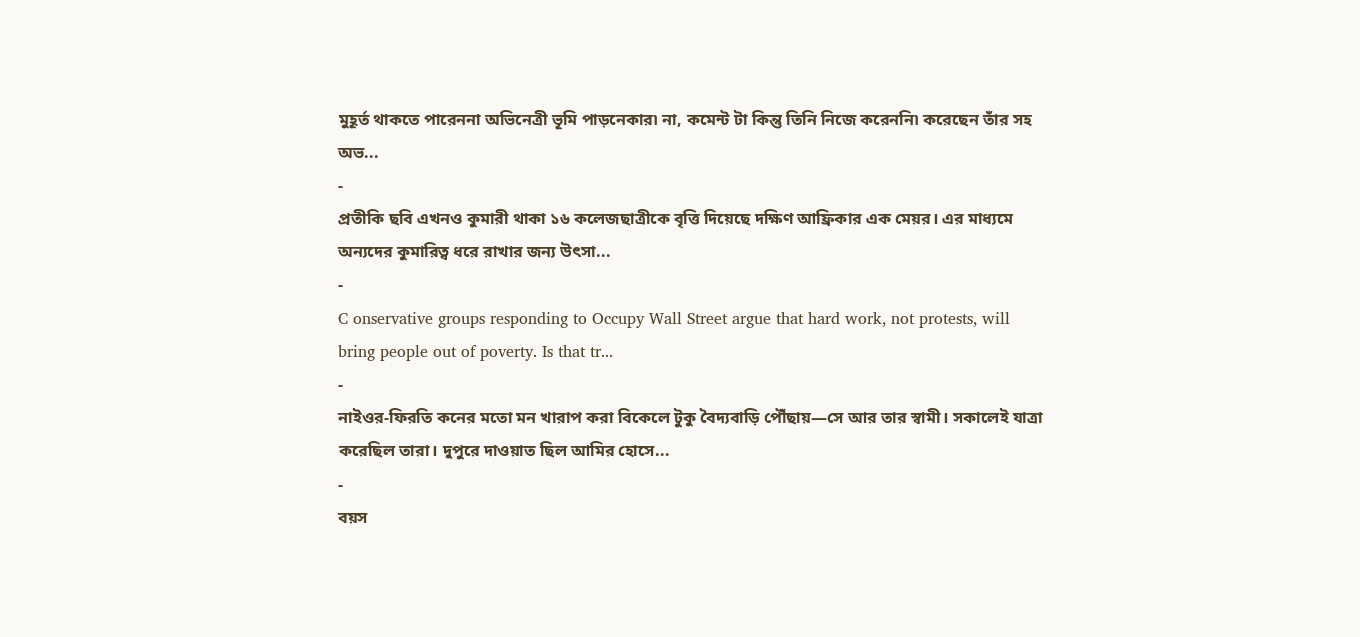মুহূর্ত থাকতে পারেননা অভিনেত্রী ভূমি পাড়নেকার৷ না, কমেন্ট টা কিন্তু তিনি নিজে করেননি৷ করেছেন তাঁর সহ অভ...
-
প্রতীকি ছবি এখনও কুমারী থাকা ১৬ কলেজছাত্রীকে বৃত্তি দিয়েছে দক্ষিণ আফ্রিকার এক মেয়র। এর মাধ্যমে অন্যদের কুমারিত্ব ধরে রাখার জন্য উৎসা...
-
C onservative groups responding to Occupy Wall Street argue that hard work, not protests, will bring people out of poverty. Is that tr...
-
নাইওর-ফিরতি কনের মতো মন খারাপ করা বিকেলে টুকু বৈদ্যবাড়ি পৌঁছায়—সে আর তার স্বামী। সকালেই যাত্রা করেছিল তারা। দুপুরে দাওয়াত ছিল আমির হোসে...
-
বয়স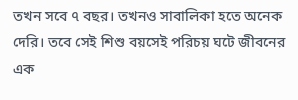তখন সবে ৭ বছর। তখনও সাবালিকা হতে অনেক দেরি। তবে সেই শিশু বয়সেই পরিচয় ঘটে জীবনের এক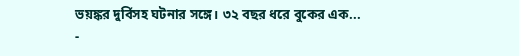ভয়ঙ্কর দুর্বিসহ ঘটনার সঙ্গে। ৩২ বছর ধরে বুকের এক...
-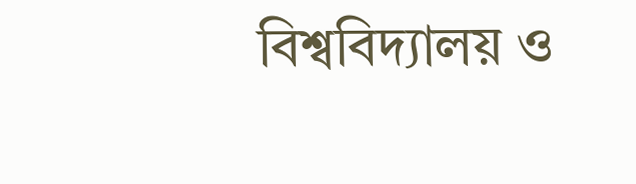বিশ্ববিদ্যালয় ও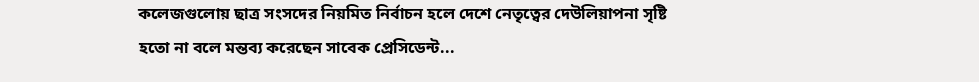কলেজগুলোয় ছাত্র সংসদের নিয়মিত নির্বাচন হলে দেশে নেতৃত্বের দেউলিয়াপনা সৃষ্টি হতো না বলে মন্তব্য করেছেন সাবেক প্রেসিডেন্ট...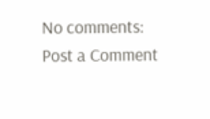No comments:
Post a Comment